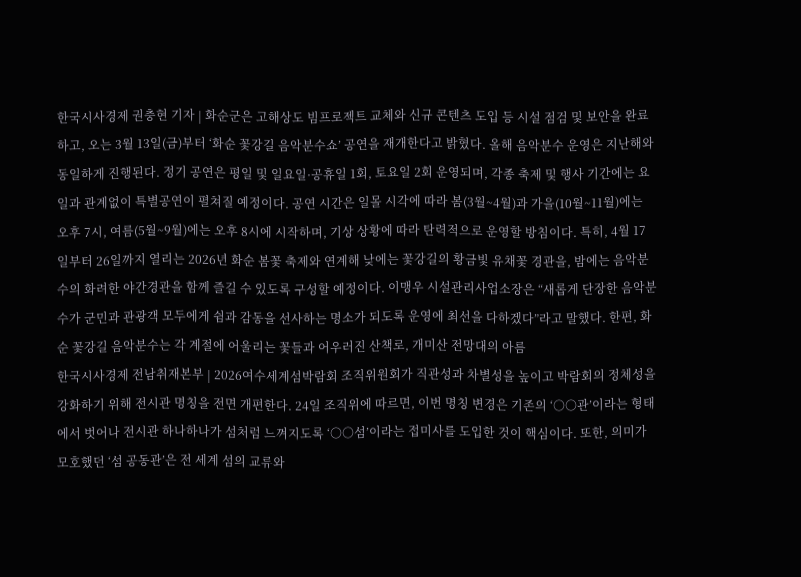한국시사경제 권충현 기자 | 화순군은 고해상도 빔프로젝트 교체와 신규 콘텐츠 도입 등 시설 점검 및 보안을 완료하고, 오는 3월 13일(금)부터 ‘화순 꽃강길 음악분수쇼’ 공연을 재개한다고 밝혔다. 올해 음악분수 운영은 지난해와 동일하게 진행된다. 정기 공연은 평일 및 일요일·공휴일 1회, 토요일 2회 운영되며, 각종 축제 및 행사 기간에는 요일과 관계없이 특별공연이 펼쳐질 예정이다. 공연 시간은 일몰 시각에 따라 봄(3월~4월)과 가을(10월~11월)에는 오후 7시, 여름(5월~9월)에는 오후 8시에 시작하며, 기상 상황에 따라 탄력적으로 운영할 방침이다. 특히, 4월 17일부터 26일까지 열리는 2026년 화순 봄꽃 축제와 연계해 낮에는 꽃강길의 황금빛 유채꽃 경관을, 밤에는 음악분수의 화려한 야간경관을 함께 즐길 수 있도록 구성할 예정이다. 이맹우 시설관리사업소장은 “새롭게 단장한 음악분수가 군민과 관광객 모두에게 쉼과 감동을 선사하는 명소가 되도록 운영에 최선을 다하겠다”라고 말했다. 한편, 화순 꽃강길 음악분수는 각 계절에 어울리는 꽃들과 어우러진 산책로, 개미산 전망대의 아름
한국시사경제 전남취재본부 | 2026여수세계섬박람회 조직위원회가 직관성과 차별성을 높이고 박람회의 정체성을 강화하기 위해 전시관 명칭을 전면 개편한다. 24일 조직위에 따르면, 이번 명칭 변경은 기존의 ‘○○관’이라는 형태에서 벗어나 전시관 하나하나가 섬처럼 느껴지도록 ‘○○섬’이라는 접미사를 도입한 것이 핵심이다. 또한, 의미가 모호했던 ‘섬 공동관’은 전 세계 섬의 교류와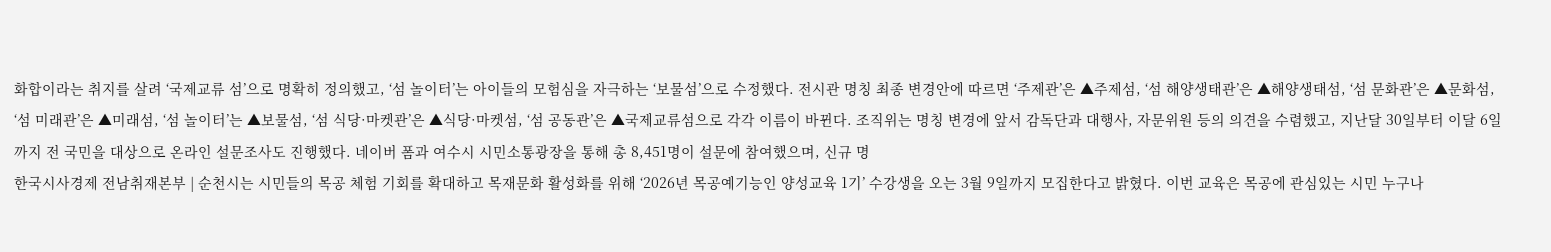화합이라는 취지를 살려 ‘국제교류 섬’으로 명확히 정의했고, ‘섬 놀이터’는 아이들의 모험심을 자극하는 ‘보물섬’으로 수정했다. 전시관 명칭 최종 변경안에 따르면 ‘주제관’은 ▲주제섬, ‘섬 해양생태관’은 ▲해양생태섬, ‘섬 문화관’은 ▲문화섬, ‘섬 미래관’은 ▲미래섬, ‘섬 놀이터’는 ▲보물섬, ‘섬 식당·마켓관’은 ▲식당·마켓섬, ‘섬 공동관’은 ▲국제교류섬으로 각각 이름이 바뀐다. 조직위는 명칭 변경에 앞서 감독단과 대행사, 자문위원 등의 의견을 수렴했고, 지난달 30일부터 이달 6일까지 전 국민을 대상으로 온라인 설문조사도 진행했다. 네이버 폼과 여수시 시민소통광장을 통해 총 8,451명이 설문에 참여했으며, 신규 명
한국시사경제 전남취재본부 | 순천시는 시민들의 목공 체험 기회를 확대하고 목재문화 활성화를 위해 ‘2026년 목공예기능인 양성교육 1기’ 수강생을 오는 3월 9일까지 모집한다고 밝혔다. 이번 교육은 목공에 관심있는 시민 누구나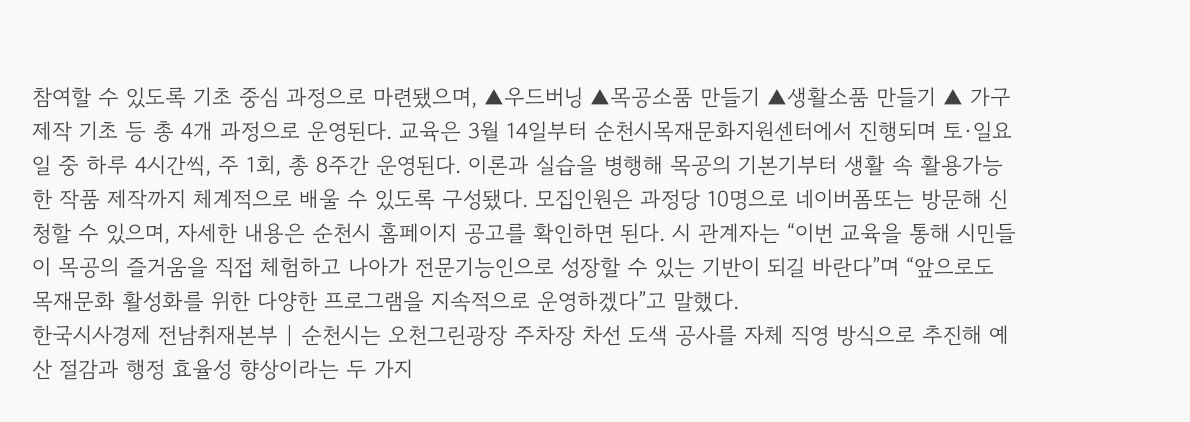참여할 수 있도록 기초 중심 과정으로 마련됐으며, ▲우드버닝 ▲목공소품 만들기 ▲생활소품 만들기 ▲ 가구제작 기초 등 총 4개 과정으로 운영된다. 교육은 3월 14일부터 순천시목재문화지원센터에서 진행되며 토·일요일 중 하루 4시간씩, 주 1회, 총 8주간 운영된다. 이론과 실습을 병행해 목공의 기본기부터 생활 속 활용가능한 작품 제작까지 체계적으로 배울 수 있도록 구성됐다. 모집인원은 과정당 10명으로 네이버폼또는 방문해 신청할 수 있으며, 자세한 내용은 순천시 홈페이지 공고를 확인하면 된다. 시 관계자는 “이번 교육을 통해 시민들이 목공의 즐거움을 직접 체험하고 나아가 전문기능인으로 성장할 수 있는 기반이 되길 바란다”며 “앞으로도 목재문화 활성화를 위한 다양한 프로그램을 지속적으로 운영하겠다”고 말했다.
한국시사경제 전남취재본부 | 순천시는 오천그린광장 주차장 차선 도색 공사를 자체 직영 방식으로 추진해 예산 절감과 행정 효율성 향상이라는 두 가지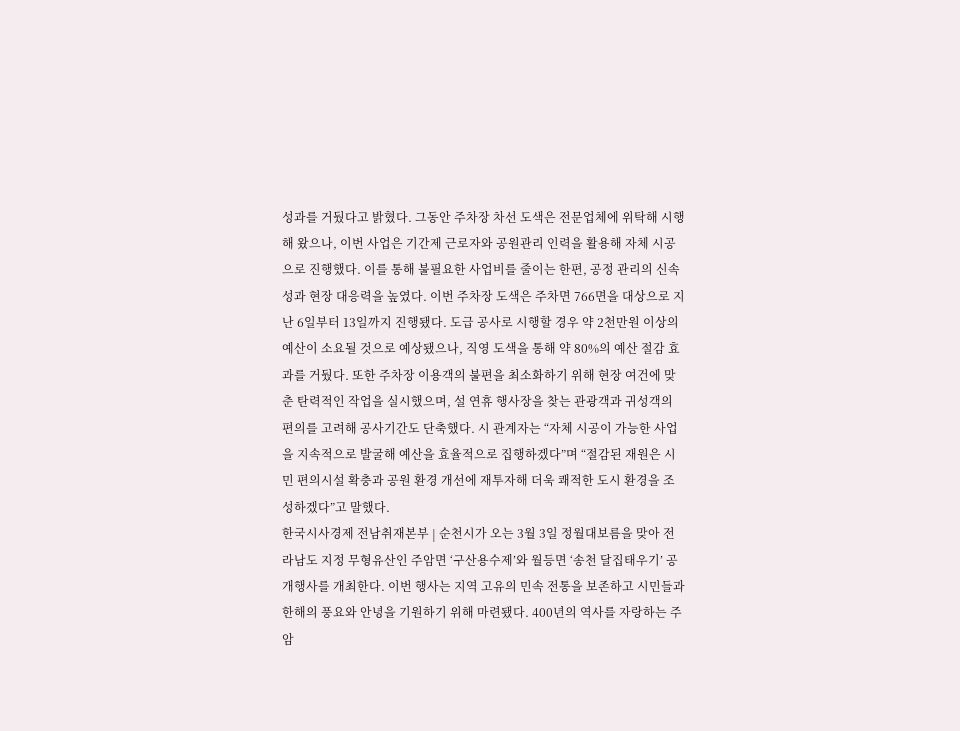성과를 거뒀다고 밝혔다. 그동안 주차장 차선 도색은 전문업체에 위탁해 시행해 왔으나, 이번 사업은 기간제 근로자와 공원관리 인력을 활용해 자체 시공으로 진행했다. 이를 통해 불필요한 사업비를 줄이는 한편, 공정 관리의 신속성과 현장 대응력을 높였다. 이번 주차장 도색은 주차면 766면을 대상으로 지난 6일부터 13일까지 진행됐다. 도급 공사로 시행할 경우 약 2천만원 이상의 예산이 소요될 것으로 예상됐으나, 직영 도색을 통해 약 80%의 예산 절감 효과를 거뒀다. 또한 주차장 이용객의 불편을 최소화하기 위해 현장 여건에 맞춘 탄력적인 작업을 실시했으며, 설 연휴 행사장을 찾는 관광객과 귀성객의 편의를 고려해 공사기간도 단축했다. 시 관계자는 “자체 시공이 가능한 사업을 지속적으로 발굴해 예산을 효율적으로 집행하겠다”며 “절감된 재원은 시민 편의시설 확충과 공원 환경 개선에 재투자해 더욱 쾌적한 도시 환경을 조성하겠다”고 말했다.
한국시사경제 전남취재본부 | 순천시가 오는 3월 3일 정월대보름을 맞아 전라남도 지정 무형유산인 주암면 ‘구산용수제’와 월등면 ‘송천 달집태우기’ 공개행사를 개최한다. 이번 행사는 지역 고유의 민속 전통을 보존하고 시민들과 한해의 풍요와 안녕을 기원하기 위해 마련됐다. 400년의 역사를 자랑하는 주암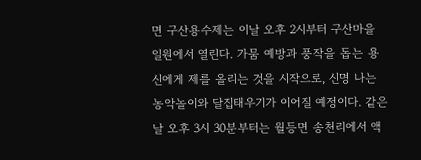면 구산용수제는 이날 오후 2시부터 구산마을 일원에서 열린다. 가뭄 예방과 풍작을 돕는 용신에게 제를 올리는 것을 시작으로, 신명 나는 농악놀이와 달집태우기가 이어질 예정이다. 같은 날 오후 3시 30분부터는 월등면 송천리에서 액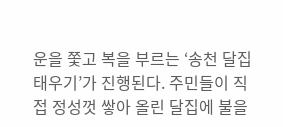운을 쫓고 복을 부르는 ‘송천 달집태우기’가 진행된다. 주민들이 직접 정성껏 쌓아 올린 달집에 불을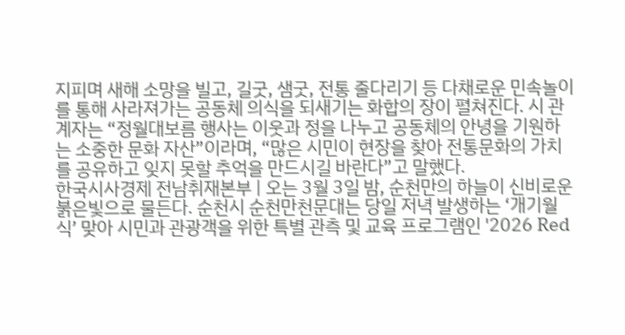지피며 새해 소망을 빌고, 길굿, 샘굿, 전통 줄다리기 등 다채로운 민속놀이를 통해 사라져가는 공동체 의식을 되새기는 화합의 장이 펼쳐진다. 시 관계자는 “정월대보름 행사는 이웃과 정을 나누고 공동체의 안녕을 기원하는 소중한 문화 자산”이라며, “많은 시민이 현장을 찾아 전통문화의 가치를 공유하고 잊지 못할 추억을 만드시길 바란다”고 말했다.
한국시사경제 전남취재본부 | 오는 3월 3일 밤, 순천만의 하늘이 신비로운 붉은빛으로 물든다. 순천시 순천만천문대는 당일 저녁 발생하는 ‘개기월식’ 맞아 시민과 관광객을 위한 특별 관측 및 교육 프로그램인 '2026 Red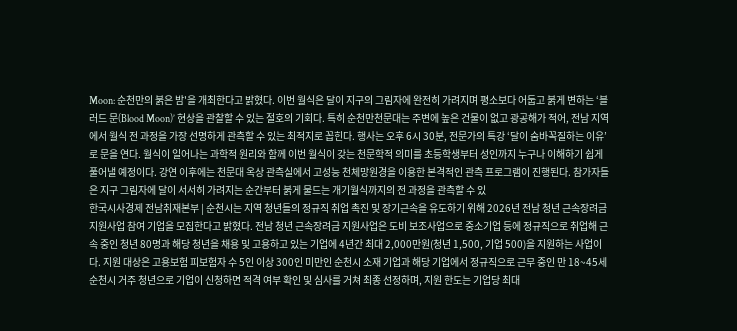Moon: 순천만의 붉은 밤'을 개최한다고 밝혔다. 이번 월식은 달이 지구의 그림자에 완전히 가려지며 평소보다 어둡고 붉게 변하는 ‘블러드 문(Blood Moon)’ 현상을 관찰할 수 있는 절호의 기회다. 특히 순천만천문대는 주변에 높은 건물이 없고 광공해가 적어, 전남 지역에서 월식 전 과정을 가장 선명하게 관측할 수 있는 최적지로 꼽힌다. 행사는 오후 6시 30분, 전문가의 특강 ‘달이 숨바꼭질하는 이유’로 문을 연다. 월식이 일어나는 과학적 원리와 함께 이번 월식이 갖는 천문학적 의미를 초등학생부터 성인까지 누구나 이해하기 쉽게 풀어낼 예정이다. 강연 이후에는 천문대 옥상 관측실에서 고성능 천체망원경을 이용한 본격적인 관측 프로그램이 진행된다. 참가자들은 지구 그림자에 달이 서서히 가려지는 순간부터 붉게 물드는 개기월식까지의 전 과정을 관측할 수 있
한국시사경제 전남취재본부 | 순천시는 지역 청년들의 정규직 취업 촉진 및 장기근속을 유도하기 위해 2026년 전남 청년 근속장려금 지원사업 참여 기업을 모집한다고 밝혔다. 전남 청년 근속장려금 지원사업은 도비 보조사업으로 중소기업 등에 정규직으로 취업해 근속 중인 청년 80명과 해당 청년을 채용 및 고용하고 있는 기업에 4년간 최대 2,000만원(청년 1,500, 기업 500)을 지원하는 사업이다. 지원 대상은 고용보험 피보험자 수 5인 이상 300인 미만인 순천시 소재 기업과 해당 기업에서 정규직으로 근무 중인 만 18~45세 순천시 거주 청년으로 기업이 신청하면 적격 여부 확인 및 심사를 거쳐 최종 선정하며, 지원 한도는 기업당 최대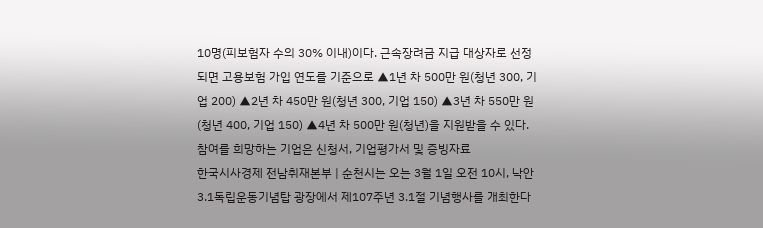10명(피보험자 수의 30% 이내)이다. 근속장려금 지급 대상자로 선정되면 고용보험 가입 연도를 기준으로 ▲1년 차 500만 원(청년 300, 기업 200) ▲2년 차 450만 원(청년 300, 기업 150) ▲3년 차 550만 원(청년 400, 기업 150) ▲4년 차 500만 원(청년)을 지원받을 수 있다. 참여를 희망하는 기업은 신청서, 기업평가서 및 증빙자료
한국시사경제 전남취재본부 | 순천시는 오는 3월 1일 오전 10시, 낙안3.1독립운동기념탑 광장에서 제107주년 3.1절 기념행사를 개최한다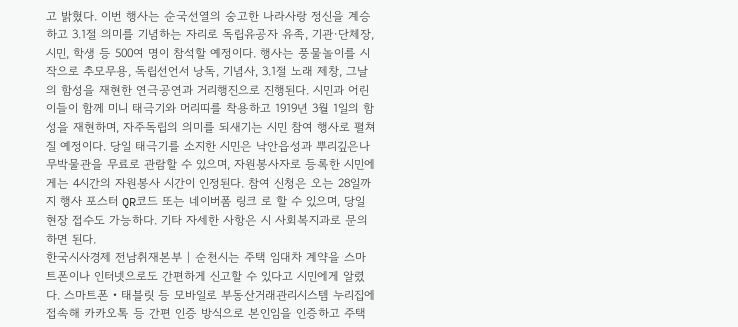고 밝혔다. 이번 행사는 순국선열의 숭고한 나라사랑 정신을 계승하고 3.1절 의미를 기념하는 자리로 독립유공자 유족, 기관·단체장, 시민, 학생 등 500여 명이 참석할 예정이다. 행사는 풍물놀이를 시작으로 추모무용, 독립선언서 낭독, 기념사, 3.1절 노래 제창, 그날의 함성을 재현한 연극공연과 거리행진으로 진행된다. 시민과 어린이들이 함께 미니 태극기와 머리띠를 착용하고 1919년 3월 1일의 함성을 재현하며, 자주독립의 의미를 되새기는 시민 참여 행사로 펼쳐질 예정이다. 당일 태극기를 소지한 시민은 낙안읍성과 뿌리깊은나무박물관을 무료로 관람할 수 있으며, 자원봉사자로 등록한 시민에게는 4시간의 자원봉사 시간이 인정된다. 참여 신청은 오는 28일까지 행사 포스터 QR코드 또는 네이버폼 링크 로 할 수 있으며, 당일 현장 접수도 가능하다. 기타 자세한 사항은 시 사회복지과로 문의하면 된다.
한국시사경제 전남취재본부 | 순천시는 주택 임대차 계약을 스마트폰이나 인터넷으로도 간편하게 신고할 수 있다고 시민에게 알렸다. 스마트폰‧태블릿 등 모바일로 부동산거래관리시스템 누리집에 접속해 카카오톡 등 간편 인증 방식으로 본인임을 인증하고 주택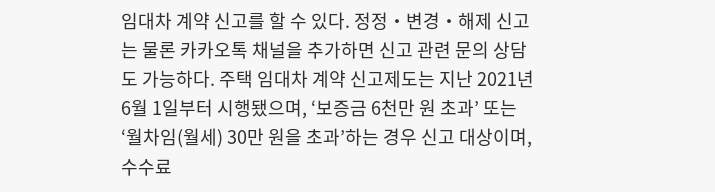임대차 계약 신고를 할 수 있다. 정정‧변경‧해제 신고는 물론 카카오톡 채널을 추가하면 신고 관련 문의 상담도 가능하다. 주택 임대차 계약 신고제도는 지난 2021년 6월 1일부터 시행됐으며, ‘보증금 6천만 원 초과’ 또는 ‘월차임(월세) 30만 원을 초과’하는 경우 신고 대상이며, 수수료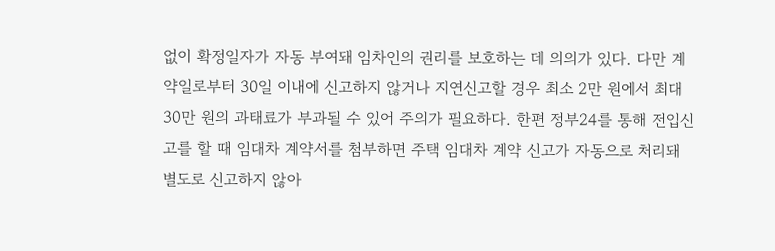없이 확정일자가 자동 부여돼 임차인의 권리를 보호하는 데 의의가 있다. 다만 계약일로부터 30일 이내에 신고하지 않거나 지연신고할 경우 최소 2만 원에서 최대 30만 원의 과태료가 부과될 수 있어 주의가 필요하다. 한편 정부24를 통해 전입신고를 할 때 임대차 계약서를 첨부하면 주택 임대차 계약 신고가 자동으로 처리돼 별도로 신고하지 않아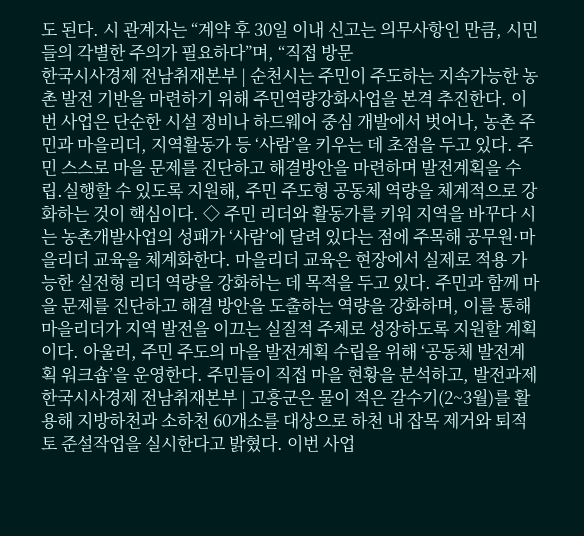도 된다. 시 관계자는 “계약 후 30일 이내 신고는 의무사항인 만큼, 시민들의 각별한 주의가 필요하다”며, “직접 방문
한국시사경제 전남취재본부 | 순천시는 주민이 주도하는 지속가능한 농촌 발전 기반을 마련하기 위해 주민역량강화사업을 본격 추진한다. 이번 사업은 단순한 시설 정비나 하드웨어 중심 개발에서 벗어나, 농촌 주민과 마을리더, 지역활동가 등 ‘사람’을 키우는 데 초점을 두고 있다. 주민 스스로 마을 문제를 진단하고 해결방안을 마련하며 발전계획을 수립․실행할 수 있도록 지원해, 주민 주도형 공동체 역량을 체계적으로 강화하는 것이 핵심이다. ◇ 주민 리더와 활동가를 키워 지역을 바꾸다 시는 농촌개발사업의 성패가 ‘사람’에 달려 있다는 점에 주목해 공무원·마을리더 교육을 체계화한다. 마을리더 교육은 현장에서 실제로 적용 가능한 실전형 리더 역량을 강화하는 데 목적을 두고 있다. 주민과 함께 마을 문제를 진단하고 해결 방안을 도출하는 역량을 강화하며, 이를 통해 마을리더가 지역 발전을 이끄는 실질적 주체로 성장하도록 지원할 계획이다. 아울러, 주민 주도의 마을 발전계획 수립을 위해 ‘공동체 발전계획 워크숍’을 운영한다. 주민들이 직접 마을 현황을 분석하고, 발전과제
한국시사경제 전남취재본부 | 고흥군은 물이 적은 갈수기(2~3월)를 활용해 지방하천과 소하천 60개소를 대상으로 하천 내 잡목 제거와 퇴적토 준설작업을 실시한다고 밝혔다. 이번 사업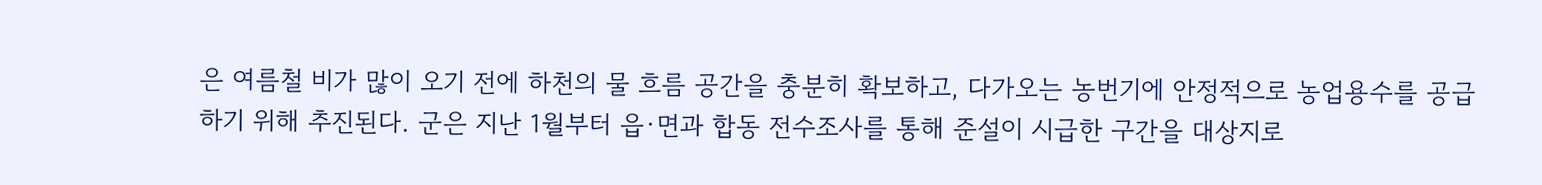은 여름철 비가 많이 오기 전에 하천의 물 흐름 공간을 충분히 확보하고, 다가오는 농번기에 안정적으로 농업용수를 공급하기 위해 추진된다. 군은 지난 1월부터 읍·면과 합동 전수조사를 통해 준설이 시급한 구간을 대상지로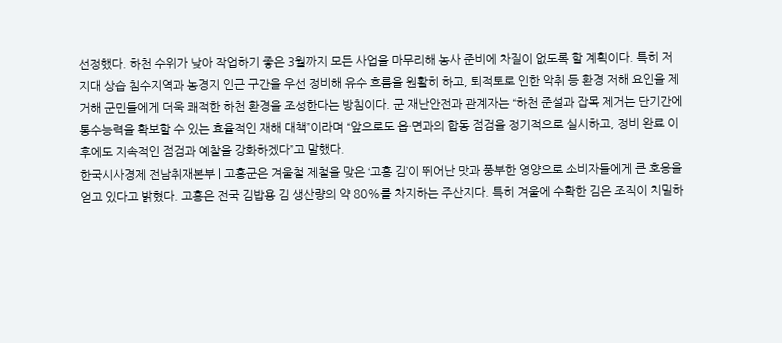선정했다. 하천 수위가 낮아 작업하기 좋은 3월까지 모든 사업을 마무리해 농사 준비에 차질이 없도록 할 계획이다. 특히 저지대 상습 침수지역과 농경지 인근 구간을 우선 정비해 유수 흐름을 원활히 하고, 퇴적토로 인한 악취 등 환경 저해 요인을 제거해 군민들에게 더욱 쾌적한 하천 환경을 조성한다는 방침이다. 군 재난안전과 관계자는 “하천 준설과 잡목 제거는 단기간에 통수능력을 확보할 수 있는 효율적인 재해 대책”이라며 “앞으로도 읍·면과의 합동 점검을 정기적으로 실시하고, 정비 완료 이후에도 지속적인 점검과 예찰을 강화하겠다”고 말했다.
한국시사경제 전남취재본부 | 고흥군은 겨울철 제철을 맞은 ‘고흥 김’이 뛰어난 맛과 풍부한 영양으로 소비자들에게 큰 호응을 얻고 있다고 밝혔다. 고흥은 전국 김밥용 김 생산량의 약 80%를 차지하는 주산지다. 특히 겨울에 수확한 김은 조직이 치밀하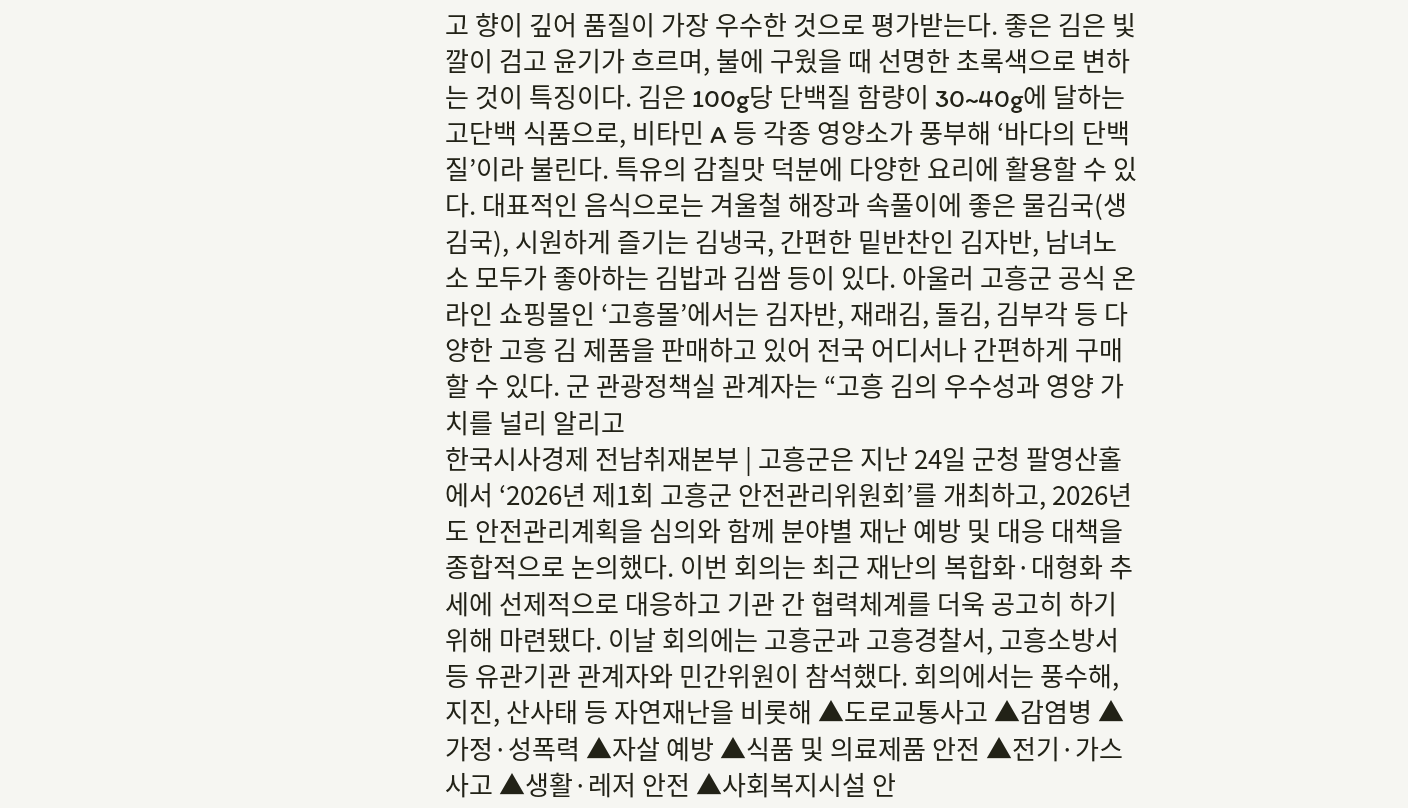고 향이 깊어 품질이 가장 우수한 것으로 평가받는다. 좋은 김은 빛깔이 검고 윤기가 흐르며, 불에 구웠을 때 선명한 초록색으로 변하는 것이 특징이다. 김은 100g당 단백질 함량이 30~40g에 달하는 고단백 식품으로, 비타민 A 등 각종 영양소가 풍부해 ‘바다의 단백질’이라 불린다. 특유의 감칠맛 덕분에 다양한 요리에 활용할 수 있다. 대표적인 음식으로는 겨울철 해장과 속풀이에 좋은 물김국(생김국), 시원하게 즐기는 김냉국, 간편한 밑반찬인 김자반, 남녀노소 모두가 좋아하는 김밥과 김쌈 등이 있다. 아울러 고흥군 공식 온라인 쇼핑몰인 ‘고흥몰’에서는 김자반, 재래김, 돌김, 김부각 등 다양한 고흥 김 제품을 판매하고 있어 전국 어디서나 간편하게 구매할 수 있다. 군 관광정책실 관계자는 “고흥 김의 우수성과 영양 가치를 널리 알리고
한국시사경제 전남취재본부 | 고흥군은 지난 24일 군청 팔영산홀에서 ‘2026년 제1회 고흥군 안전관리위원회’를 개최하고, 2026년도 안전관리계획을 심의와 함께 분야별 재난 예방 및 대응 대책을 종합적으로 논의했다. 이번 회의는 최근 재난의 복합화·대형화 추세에 선제적으로 대응하고 기관 간 협력체계를 더욱 공고히 하기 위해 마련됐다. 이날 회의에는 고흥군과 고흥경찰서, 고흥소방서 등 유관기관 관계자와 민간위원이 참석했다. 회의에서는 풍수해, 지진, 산사태 등 자연재난을 비롯해 ▲도로교통사고 ▲감염병 ▲가정·성폭력 ▲자살 예방 ▲식품 및 의료제품 안전 ▲전기·가스 사고 ▲생활·레저 안전 ▲사회복지시설 안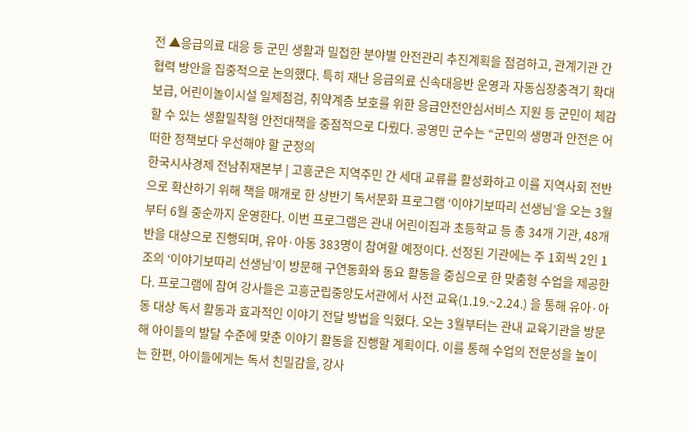전 ▲응급의료 대응 등 군민 생활과 밀접한 분야별 안전관리 추진계획을 점검하고, 관계기관 간 협력 방안을 집중적으로 논의했다. 특히 재난 응급의료 신속대응반 운영과 자동심장충격기 확대 보급, 어린이놀이시설 일제점검, 취약계층 보호를 위한 응급안전안심서비스 지원 등 군민이 체감할 수 있는 생활밀착형 안전대책을 중점적으로 다뤘다. 공영민 군수는 “군민의 생명과 안전은 어떠한 정책보다 우선해야 할 군정의
한국시사경제 전남취재본부 | 고흥군은 지역주민 간 세대 교류를 활성화하고 이를 지역사회 전반으로 확산하기 위해 책을 매개로 한 상반기 독서문화 프로그램 ‘이야기보따리 선생님’을 오는 3월부터 6월 중순까지 운영한다. 이번 프로그램은 관내 어린이집과 초등학교 등 총 34개 기관, 48개 반을 대상으로 진행되며, 유아·아동 383명이 참여할 예정이다. 선정된 기관에는 주 1회씩 2인 1조의 ‘이야기보따리 선생님’이 방문해 구연동화와 동요 활동을 중심으로 한 맞춤형 수업을 제공한다. 프로그램에 참여 강사들은 고흥군립중앙도서관에서 사전 교육(1.19.~2.24.) 을 통해 유아·아동 대상 독서 활동과 효과적인 이야기 전달 방법을 익혔다. 오는 3월부터는 관내 교육기관을 방문해 아이들의 발달 수준에 맞춘 이야기 활동을 진행할 계획이다. 이를 통해 수업의 전문성을 높이는 한편, 아이들에게는 독서 친밀감을, 강사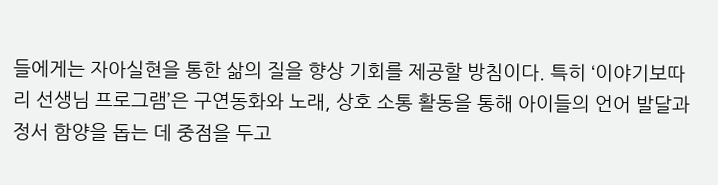들에게는 자아실현을 통한 삶의 질을 향상 기회를 제공할 방침이다. 특히 ‘이야기보따리 선생님 프로그램’은 구연동화와 노래, 상호 소통 활동을 통해 아이들의 언어 발달과 정서 함양을 돕는 데 중점을 두고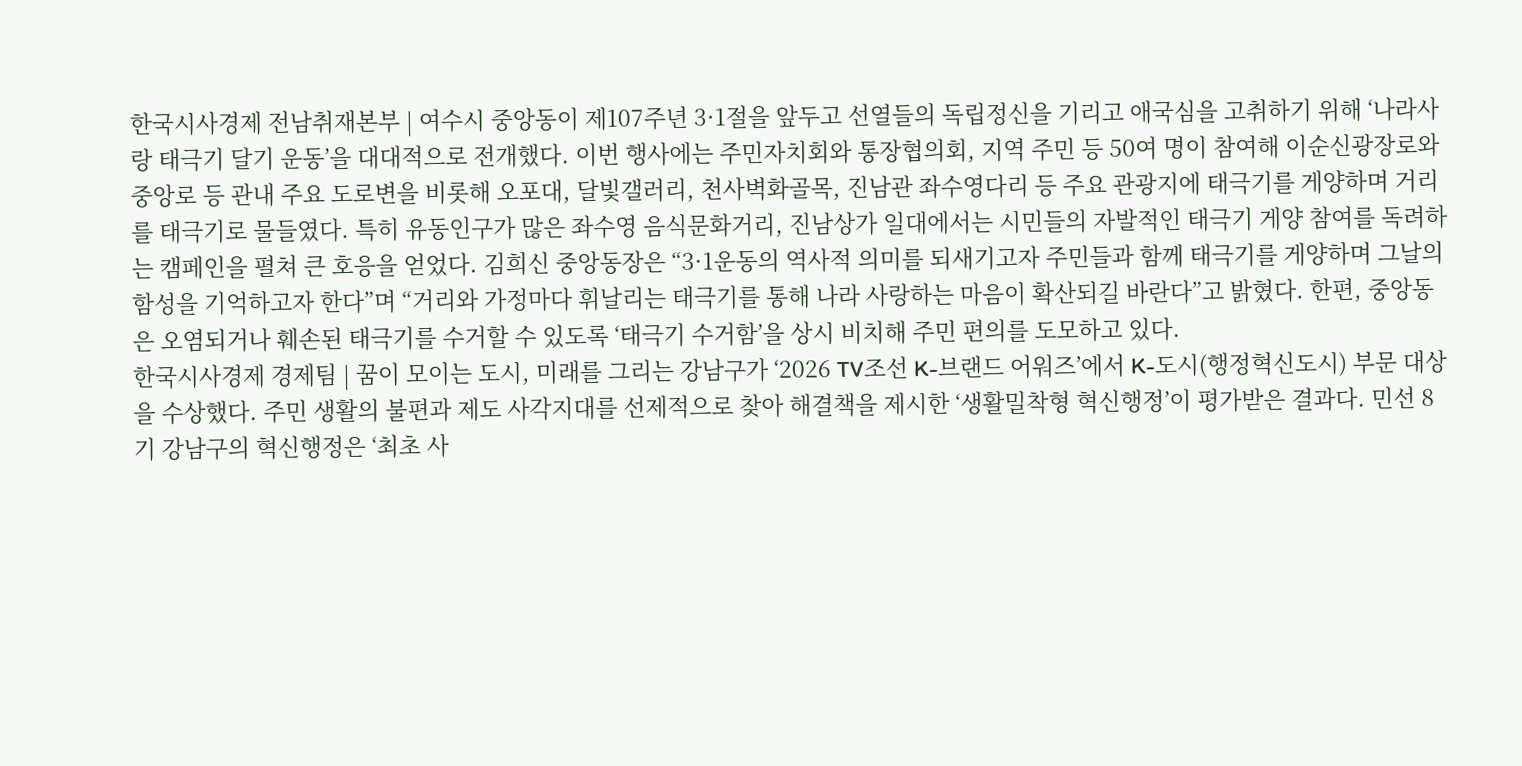한국시사경제 전남취재본부 | 여수시 중앙동이 제107주년 3·1절을 앞두고 선열들의 독립정신을 기리고 애국심을 고취하기 위해 ‘나라사랑 태극기 달기 운동’을 대대적으로 전개했다. 이번 행사에는 주민자치회와 통장협의회, 지역 주민 등 50여 명이 참여해 이순신광장로와 중앙로 등 관내 주요 도로변을 비롯해 오포대, 달빛갤러리, 천사벽화골목, 진남관 좌수영다리 등 주요 관광지에 태극기를 게양하며 거리를 태극기로 물들였다. 특히 유동인구가 많은 좌수영 음식문화거리, 진남상가 일대에서는 시민들의 자발적인 태극기 게양 참여를 독려하는 캠페인을 펼쳐 큰 호응을 얻었다. 김희신 중앙동장은 “3·1운동의 역사적 의미를 되새기고자 주민들과 함께 태극기를 게양하며 그날의 함성을 기억하고자 한다”며 “거리와 가정마다 휘날리는 태극기를 통해 나라 사랑하는 마음이 확산되길 바란다”고 밝혔다. 한편, 중앙동은 오염되거나 훼손된 태극기를 수거할 수 있도록 ‘태극기 수거함’을 상시 비치해 주민 편의를 도모하고 있다.
한국시사경제 경제팀 | 꿈이 모이는 도시, 미래를 그리는 강남구가 ‘2026 TV조선 K-브랜드 어워즈’에서 K-도시(행정혁신도시) 부문 대상을 수상했다. 주민 생활의 불편과 제도 사각지대를 선제적으로 찾아 해결책을 제시한 ‘생활밀착형 혁신행정’이 평가받은 결과다. 민선 8기 강남구의 혁신행정은 ‘최초 사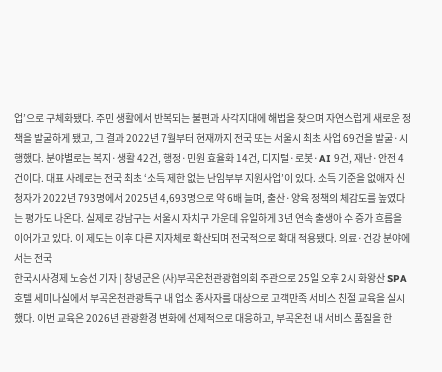업’으로 구체화됐다. 주민 생활에서 반복되는 불편과 사각지대에 해법을 찾으며 자연스럽게 새로운 정책을 발굴하게 됐고, 그 결과 2022년 7월부터 현재까지 전국 또는 서울시 최초 사업 69건을 발굴·시행했다. 분야별로는 복지·생활 42건, 행정·민원 효율화 14건, 디지털·로봇·AI 9건, 재난·안전 4건이다. 대표 사례로는 전국 최초 ‘소득 제한 없는 난임부부 지원사업’이 있다. 소득 기준을 없애자 신청자가 2022년 793명에서 2025년 4,693명으로 약 6배 늘며, 출산·양육 정책의 체감도를 높였다는 평가도 나온다. 실제로 강남구는 서울시 자치구 가운데 유일하게 3년 연속 출생아 수 증가 흐름을 이어가고 있다. 이 제도는 이후 다른 지자체로 확산되며 전국적으로 확대 적용됐다. 의료·건강 분야에서는 전국
한국시사경제 노승선 기자 | 창녕군은 (사)부곡온천관광협의회 주관으로 25일 오후 2시 화왕산 SPA호텔 세미나실에서 부곡온천관광특구 내 업소 종사자를 대상으로 고객만족 서비스 친절 교육을 실시했다. 이번 교육은 2026년 관광환경 변화에 선제적으로 대응하고, 부곡온천 내 서비스 품질을 한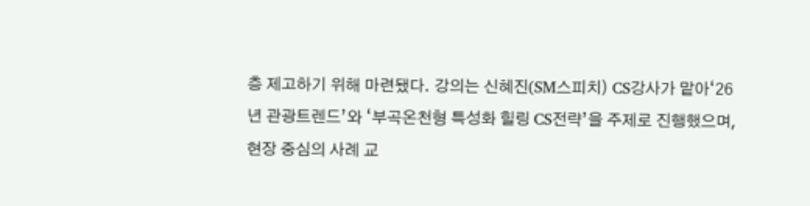층 제고하기 위해 마련됐다. 강의는 신혜진(SM스피치) CS강사가 맡아‘26년 관광트렌드’와 ‘부곡온천형 특성화 힐링 CS전략’을 주제로 진행했으며, 현장 중심의 사례 교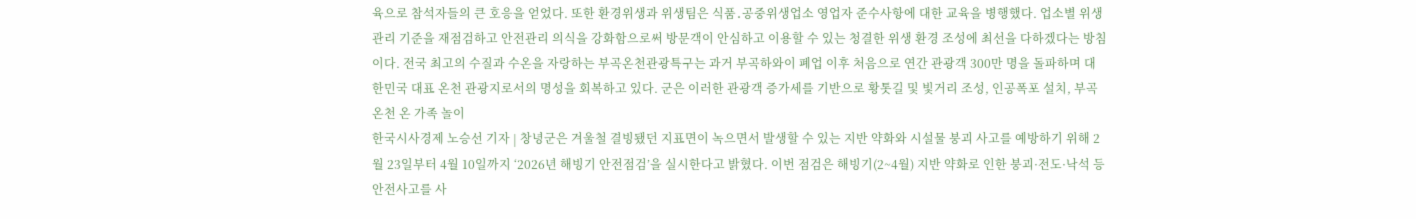육으로 참석자들의 큰 호응을 얻었다. 또한 환경위생과 위생팀은 식품․공중위생업소 영업자 준수사항에 대한 교육을 병행했다. 업소별 위생관리 기준을 재점검하고 안전관리 의식을 강화함으로써 방문객이 안심하고 이용할 수 있는 청결한 위생 환경 조성에 최선을 다하겠다는 방침이다. 전국 최고의 수질과 수온을 자랑하는 부곡온천관광특구는 과거 부곡하와이 폐업 이후 처음으로 연간 관광객 300만 명을 돌파하며 대한민국 대표 온천 관광지로서의 명성을 회복하고 있다. 군은 이러한 관광객 증가세를 기반으로 황톳길 및 빛거리 조성, 인공폭포 설치, 부곡온천 온 가족 놀이
한국시사경제 노승선 기자 | 창녕군은 겨울철 결빙됐던 지표면이 녹으면서 발생할 수 있는 지반 약화와 시설물 붕괴 사고를 예방하기 위해 2월 23일부터 4월 10일까지 ‘2026년 해빙기 안전점검’을 실시한다고 밝혔다. 이번 점검은 해빙기(2~4월) 지반 약화로 인한 붕괴·전도·낙석 등 안전사고를 사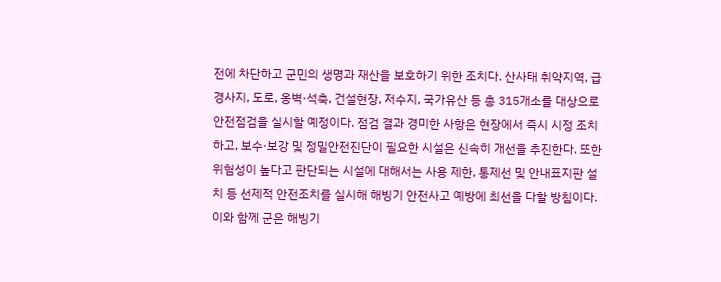전에 차단하고 군민의 생명과 재산을 보호하기 위한 조치다. 산사태 취약지역, 급경사지, 도로, 옹벽·석축, 건설현장, 저수지, 국가유산 등 총 315개소를 대상으로 안전점검을 실시할 예정이다. 점검 결과 경미한 사항은 현장에서 즉시 시정 조치하고, 보수·보강 및 정밀안전진단이 필요한 시설은 신속히 개선을 추진한다. 또한 위험성이 높다고 판단되는 시설에 대해서는 사용 제한, 통제선 및 안내표지판 설치 등 선제적 안전조치를 실시해 해빙기 안전사고 예방에 최선을 다할 방침이다. 이와 함께 군은 해빙기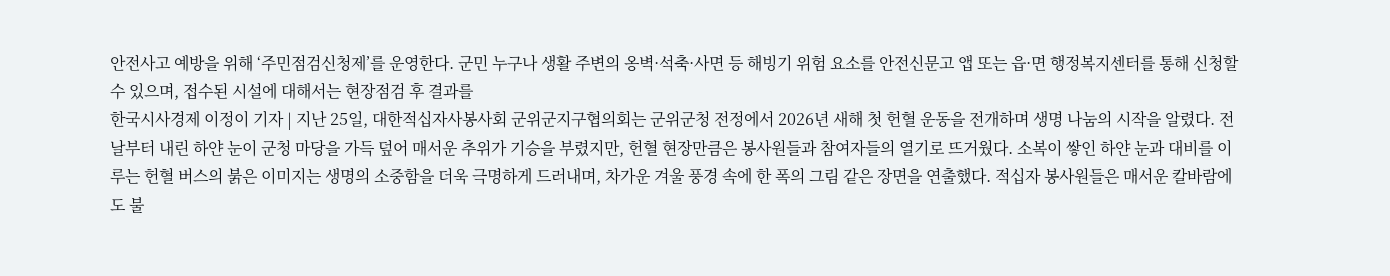안전사고 예방을 위해 ‘주민점검신청제’를 운영한다. 군민 누구나 생활 주변의 옹벽·석축·사면 등 해빙기 위험 요소를 안전신문고 앱 또는 읍·면 행정복지센터를 통해 신청할 수 있으며, 접수된 시설에 대해서는 현장점검 후 결과를
한국시사경제 이정이 기자 | 지난 25일, 대한적십자사봉사회 군위군지구협의회는 군위군청 전정에서 2026년 새해 첫 헌혈 운동을 전개하며 생명 나눔의 시작을 알렸다. 전날부터 내린 하얀 눈이 군청 마당을 가득 덮어 매서운 추위가 기승을 부렸지만, 헌혈 현장만큼은 봉사원들과 참여자들의 열기로 뜨거웠다. 소복이 쌓인 하얀 눈과 대비를 이루는 헌혈 버스의 붉은 이미지는 생명의 소중함을 더욱 극명하게 드러내며, 차가운 겨울 풍경 속에 한 폭의 그림 같은 장면을 연출했다. 적십자 봉사원들은 매서운 칼바람에도 불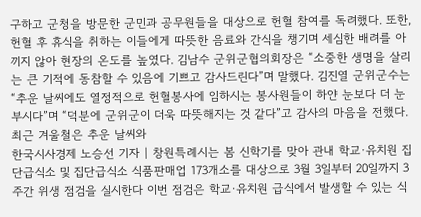구하고 군청을 방문한 군민과 공무원들을 대상으로 헌혈 참여를 독려했다. 또한, 헌혈 후 휴식을 취하는 이들에게 따뜻한 음료와 간식을 챙기며 세심한 배려를 아끼지 않아 현장의 온도를 높였다. 김남수 군위군협의회장은 “소중한 생명을 살리는 큰 기적에 동참할 수 있음에 기쁘고 감사드린다”며 말했다. 김진열 군위군수는 “추운 날씨에도 열정적으로 헌혈봉사에 임하시는 봉사원들이 하얀 눈보다 더 눈부시다”며 “덕분에 군위군이 더욱 따뜻해지는 것 같다”고 감사의 마음을 전했다. 최근 겨울철은 추운 날씨와
한국시사경제 노승선 기자 | 창원특례시는 봄 신학기를 맞아 관내 학교·유치원 집단급식소 및 집단급식소 식품판매업 173개소를 대상으로 3월 3일부터 20일까지 3주간 위생 점검을 실시한다 이번 점검은 학교·유치원 급식에서 발생할 수 있는 식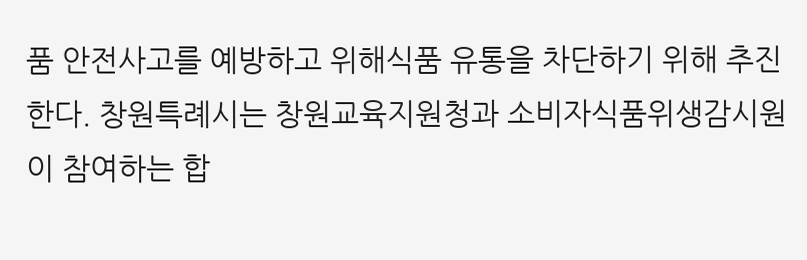품 안전사고를 예방하고 위해식품 유통을 차단하기 위해 추진한다. 창원특례시는 창원교육지원청과 소비자식품위생감시원이 참여하는 합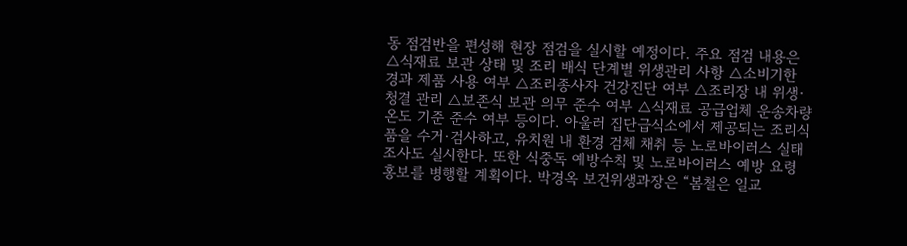동 점검반을 편성해 현장 점검을 실시할 예정이다. 주요 점검 내용은 △식재료 보관 상태 및 조리 배식 단계별 위생관리 사항 △소비기한 경과 제품 사용 여부 △조리종사자 건강진단 여부 △조리장 내 위생·청결 관리 △보존식 보관 의무 준수 여부 △식재료 공급업체 운송차량 온도 기준 준수 여부 등이다. 아울러 집단급식소에서 제공되는 조리식품을 수거·검사하고, 유치원 내 환경 검체 채취 등 노로바이러스 실태조사도 실시한다. 또한 식중독 예방수칙 및 노로바이러스 예방 요령 홍보를 병행할 계획이다. 박경옥 보건위생과장은 “봄철은 일교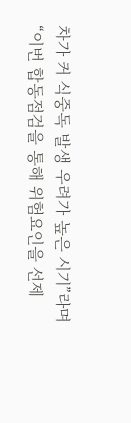차가 커 식중독 발생 우려가 높은 시기”라며 “이번 합동점검을 통해 위험요인을 선제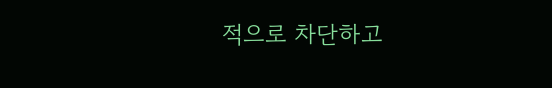적으로 차단하고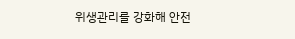위생관리를 강화해 안전